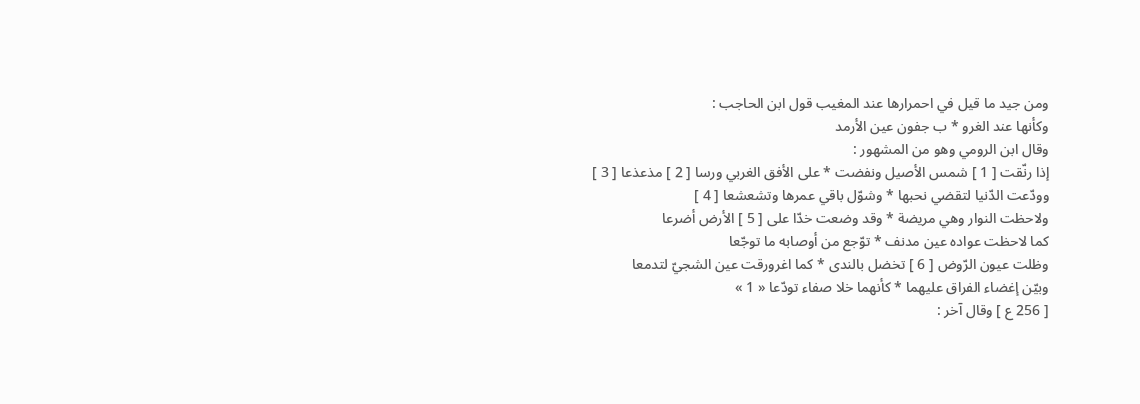ومن جيد ما قيل في احمرارها عند المغيب قول ابن الحاجب :
وكأنها عند الغرو * ب جفون عين الأرمد
وقال ابن الرومي وهو من المشهور :
إذا رنّقت [ 1 ] شمس الأصيل ونفضت * على الأفق الغربي ورسا [ 2 ] مذعذعا [ 3 ]
وودّعت الدّنيا لتقضي نحبها * وشوّل باقي عمرها وتشعشعا [ 4 ]
ولاحظت النوار وهي مريضة * وقد وضعت خدّا على [ 5 ] الأرض أضرعا
كما لاحظت عواده عين مدنف * توّجع من أوصابه ما توجّعا
وظلت عيون الرّوض [ 6 ] تخضل بالندى * كما اغرورقت عين الشجيّ لتدمعا
وبيّن إغضاء الفراق عليهما * كأنهما خلا صفاء تودّعا « 1 »
[ 256 ع ] وقال آخر :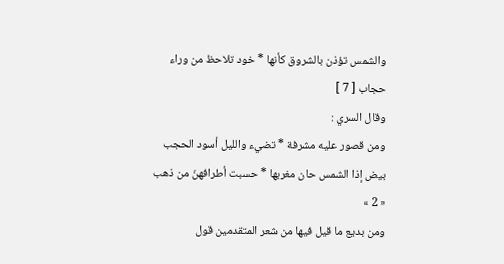والشمس تؤذن بالشروق كأنها * خود تلاحظ من وراء حجاب [ 7 ]
وقال السري :
ومن قصور عليه مشرفة * تضيء والليل أسود الحجب
بيض إذا الشمس حان مغربها * حسبت أطرافهنّ من ذهب « 2 »
ومن بديع ما قيل فيها من شعر المتقدمين قول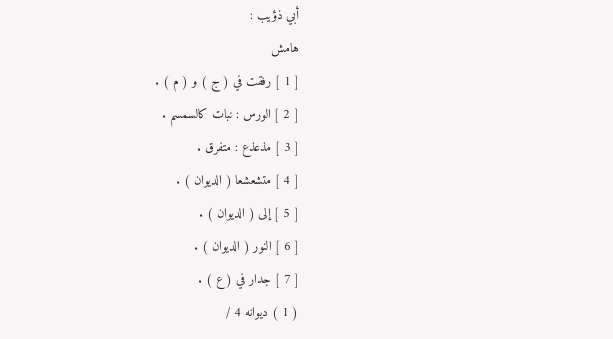أبي ذؤيب :
هامش
[ 1 ] رفقت في ( ج ) و ( م ) .
[ 2 ] الورس : نبات كالسمسم .
[ 3 ] مذعذع : متفرق .
[ 4 ] متشعشعا ( الديوان ) .
[ 5 ] إلى ( الديوان ) .
[ 6 ] النور ( الديوان ) .
[ 7 ] جدار في ( ع ) .
( 1 ) ديوانه 4 /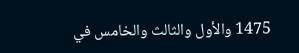1475 والأول والثالث والخامس في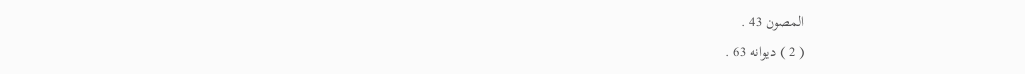المصون 43 .
( 2 ) ديوانه 63 .